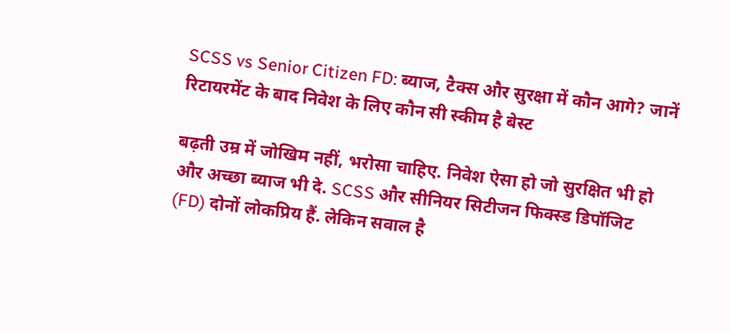SCSS vs Senior Citizen FD: ब्याज, टैक्स और सुरक्षा में कौन आगे? जानें रिटायरमेंट के बाद निवेश के लिए कौन सी स्कीम है बेस्ट

बढ़ती उम्र में जोखिम नहीं, भरोसा चाहिए. निवेश ऐसा हो जो सुरक्षित भी हो और अच्छा ब्याज भी दे. SCSS और सीनियर सिटीजन फिक्स्ड डिपॉजिट (FD) दोनों लोकप्रिय हैं. लेकिन सवाल है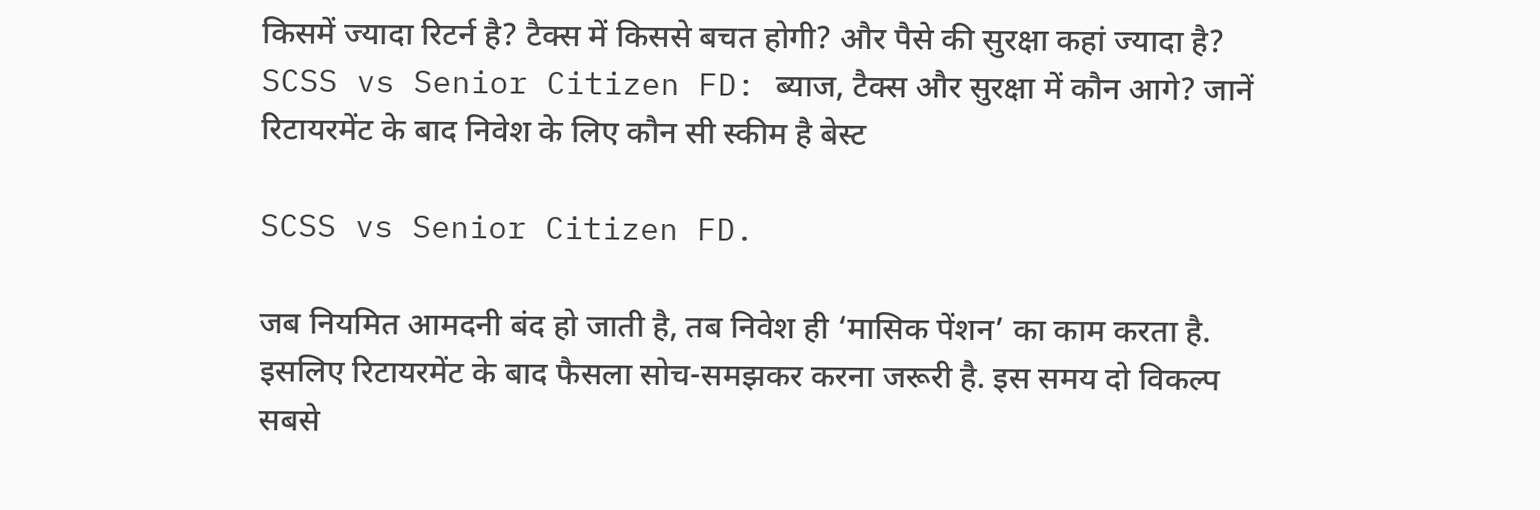किसमें ज्यादा रिटर्न है? टैक्स में किससे बचत होगी? और पैसे की सुरक्षा कहां ज्यादा है?
SCSS vs Senior Citizen FD: ब्याज, टैक्स और सुरक्षा में कौन आगे? जानें रिटायरमेंट के बाद निवेश के लिए कौन सी स्कीम है बेस्ट

SCSS vs Senior Citizen FD.

जब नियमित आमदनी बंद हो जाती है, तब निवेश ही ‘मासिक पेंशन’ का काम करता है. इसलिए रिटायरमेंट के बाद फैसला सोच-समझकर करना जरूरी है. इस समय दो विकल्प सबसे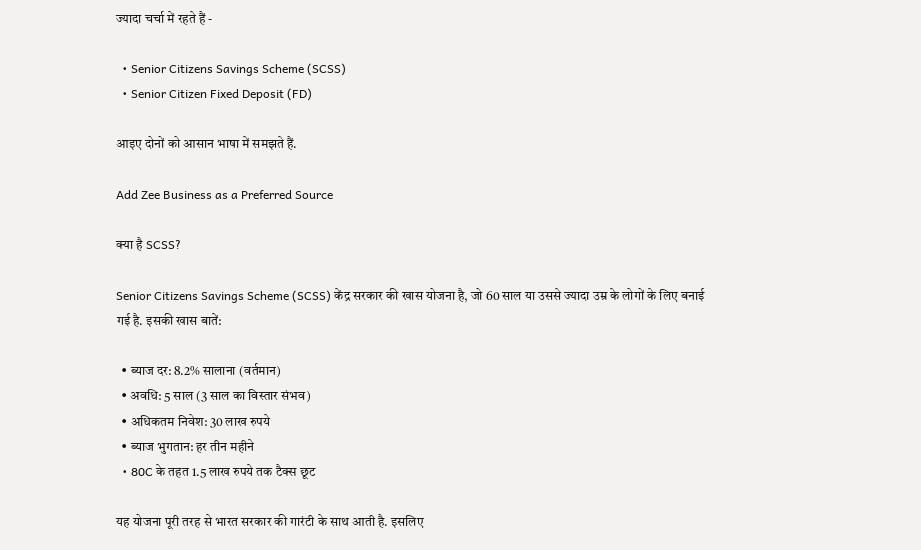ज्यादा चर्चा में रहते हैं -

  • Senior Citizens Savings Scheme (SCSS)
  • Senior Citizen Fixed Deposit (FD)

आइए दोनों को आसान भाषा में समझते हैं.

Add Zee Business as a Preferred Source

क्या है SCSS?

Senior Citizens Savings Scheme (SCSS) केंद्र सरकार की खास योजना है, जो 60 साल या उससे ज्यादा उम्र के लोगों के लिए बनाई गई है. इसकी खास बातें:

  • ब्याज दर: 8.2% सालाना (वर्तमान)
  • अवधि: 5 साल (3 साल का विस्तार संभव)
  • अधिकतम निवेश: 30 लाख रुपये
  • ब्याज भुगतान: हर तीन महीने
  • 80C के तहत 1.5 लाख रुपये तक टैक्स छूट

यह योजना पूरी तरह से भारत सरकार की गारंटी के साथ आती है. इसलिए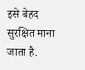इसे बेहद सुरक्षित माना जाता है.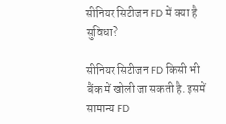सीनियर सिटीजन FD में क्या है सुविधा?

सीनियर सिटीजन FD किसी भी बैंक में खोली जा सकती है. इसमें सामान्य FD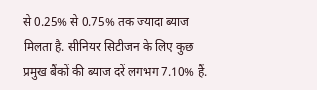से 0.25% से 0.75% तक ज्यादा ब्याज मिलता है. सीनियर सिटीजन के लिए कुछ प्रमुख बैंकों की ब्याज दरें लगभग 7.10% हैं.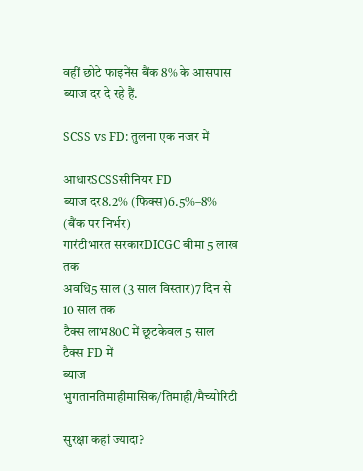वहीं छोटे फाइनेंस बैंक 8% के आसपास ब्याज दर दे रहे हैं.

SCSS vs FD: तुलना एक नजर में

आधारSCSSसीनियर FD
ब्याज दर8.2% (फिक्स)6.5%–8% (बैंक पर निर्भर)
गारंटीभारत सरकारDICGC बीमा 5 लाख तक
अवधि5 साल (3 साल विस्तार)7 दिन से 10 साल तक
टैक्स लाभ80C में छूटकेवल 5 साल टैक्स FD में
ब्याज भुगतानतिमाहीमासिक/तिमाही/मैच्योरिटी

सुरक्षा कहां ज्यादा?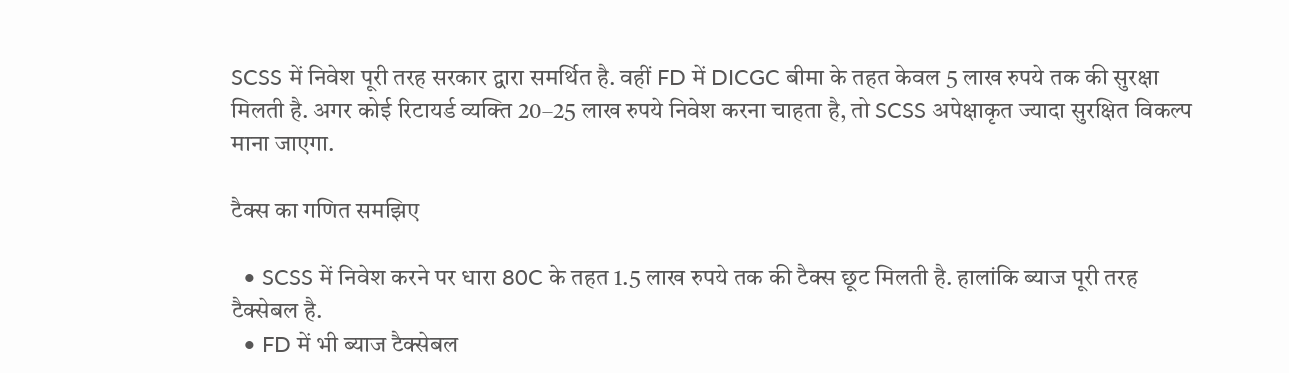SCSS में निवेश पूरी तरह सरकार द्वारा समर्थित है. वहीं FD में DICGC बीमा के तहत केवल 5 लाख रुपये तक की सुरक्षा मिलती है. अगर कोई रिटायर्ड व्यक्ति 20–25 लाख रुपये निवेश करना चाहता है, तो SCSS अपेक्षाकृत ज्यादा सुरक्षित विकल्प माना जाएगा.

टैक्स का गणित समझिए

  • SCSS में निवेश करने पर धारा 80C के तहत 1.5 लाख रुपये तक की टैक्स छूट मिलती है. हालांकि ब्याज पूरी तरह टैक्सेबल है.
  • FD में भी ब्याज टैक्सेबल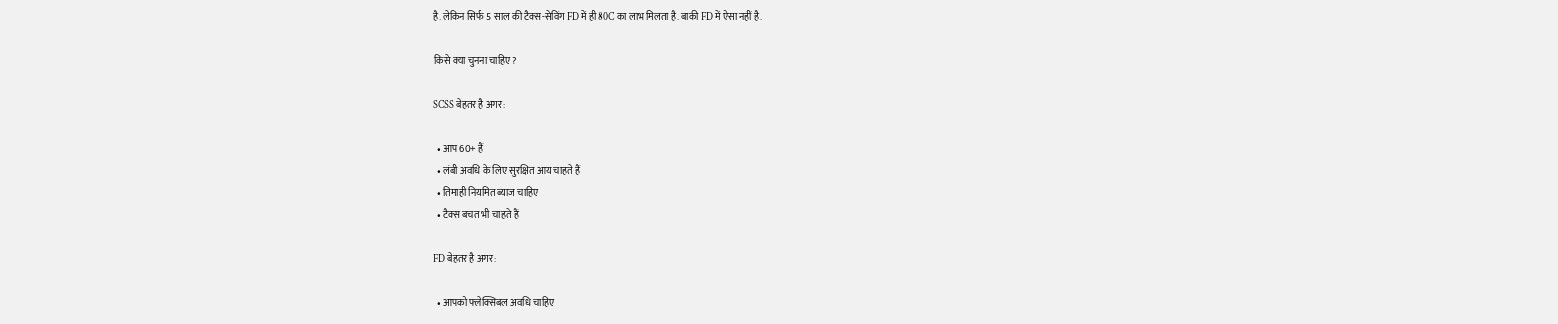है. लेकिन सिर्फ 5 साल की टैक्स-सेविंग FD में ही 80C का लाभ मिलता है. बाकी FD में ऐसा नहीं है.

किसे क्या चुनना चाहिए?

SCSS बेहतर है अगर:

  • आप 60+ हैं
  • लंबी अवधि के लिए सुरक्षित आय चाहते हैं
  • तिमाही नियमित ब्याज चाहिए
  • टैक्स बचत भी चाहते हैं

FD बेहतर है अगर:

  • आपको फ्लेक्सिबल अवधि चाहिए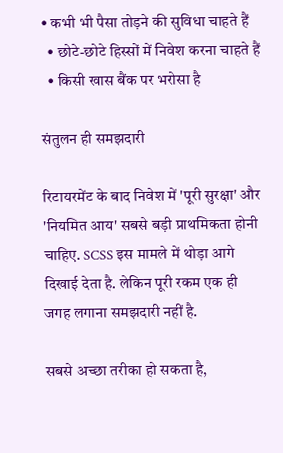• कभी भी पैसा तोड़ने की सुविधा चाहते हैं
  • छोटे-छोटे हिस्सों में निवेश करना चाहते हैं
  • किसी खास बैंक पर भरोसा है

संतुलन ही समझदारी

रिटायरमेंट के बाद निवेश में 'पूरी सुरक्षा' और 'नियमित आय' सबसे बड़ी प्राथमिकता होनी चाहिए. SCSS इस मामले में थोड़ा आगे दिखाई देता है. लेकिन पूरी रकम एक ही जगह लगाना समझदारी नहीं है.

सबसे अच्छा तरीका हो सकता है,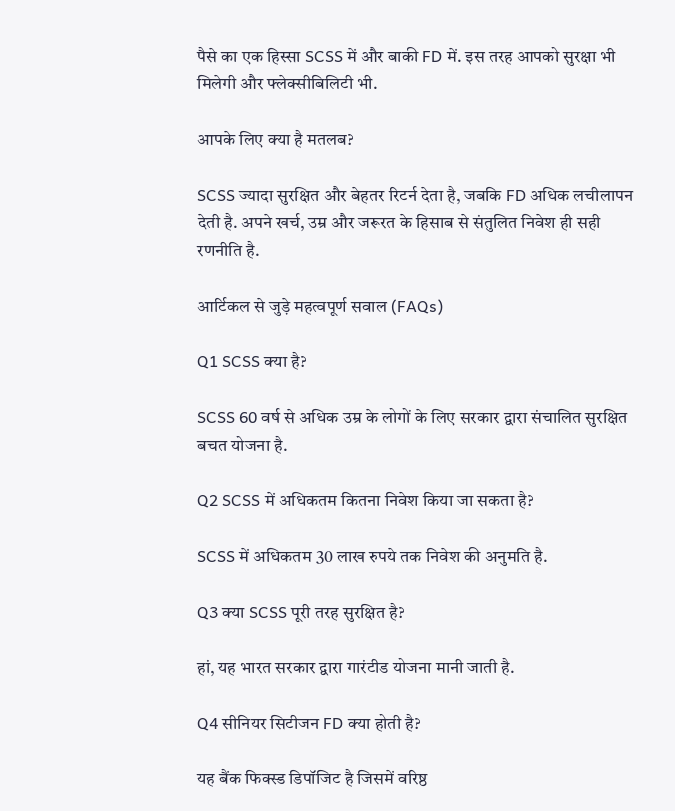पैसे का एक हिस्सा SCSS में और बाकी FD में. इस तरह आपको सुरक्षा भी मिलेगी और फ्लेक्सीबिलिटी भी.

आपके लिए क्या है मतलब?

SCSS ज्यादा सुरक्षित और बेहतर रिटर्न देता है, जबकि FD अधिक लचीलापन देती है. अपने खर्च, उम्र और जरूरत के हिसाब से संतुलित निवेश ही सही रणनीति है.

आर्टिकल से जुड़े महत्वपूर्ण सवाल (FAQs)

Q1 SCSS क्या है?

SCSS 60 वर्ष से अधिक उम्र के लोगों के लिए सरकार द्वारा संचालित सुरक्षित बचत योजना है.

Q2 SCSS में अधिकतम कितना निवेश किया जा सकता है?

SCSS में अधिकतम 30 लाख रुपये तक निवेश की अनुमति है.

Q3 क्या SCSS पूरी तरह सुरक्षित है?

हां, यह भारत सरकार द्वारा गारंटीड योजना मानी जाती है.

Q4 सीनियर सिटीजन FD क्या होती है?

यह बैंक फिक्स्ड डिपॉजिट है जिसमें वरिष्ठ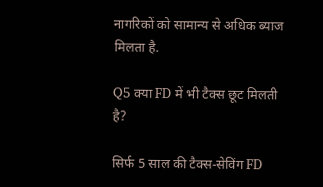नागरिकों को सामान्य से अधिक ब्याज मिलता है.

Q5 क्या FD में भी टैक्स छूट मिलती है?

सिर्फ 5 साल की टैक्स-सेविंग FD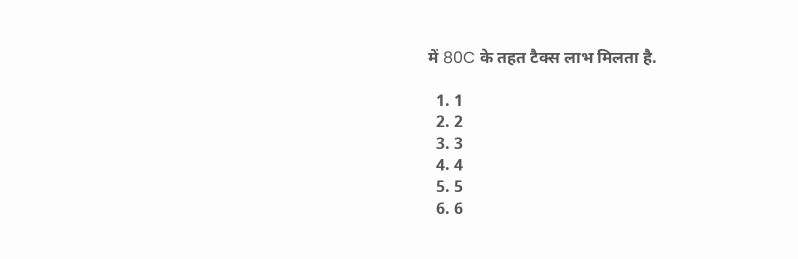में 80C के तहत टैक्स लाभ मिलता है.

  1. 1
  2. 2
  3. 3
  4. 4
  5. 5
  6. 6